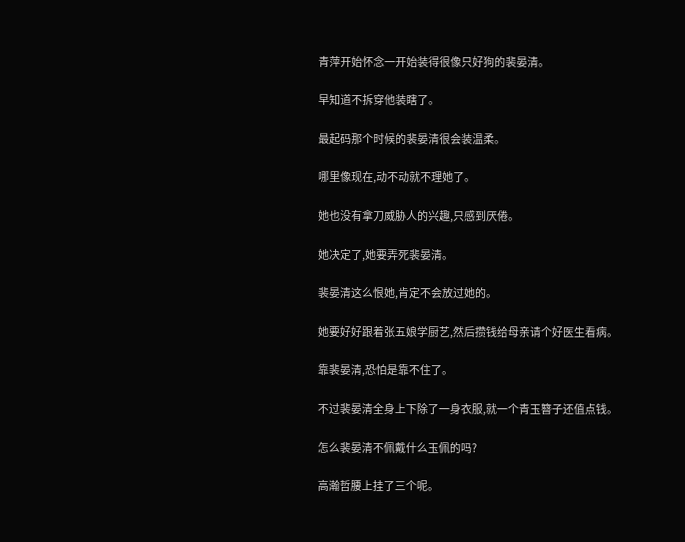青萍开始怀念一开始装得很像只好狗的裴晏清。

早知道不拆穿他装瞎了。

最起码那个时候的裴晏清很会装温柔。

哪里像现在,动不动就不理她了。

她也没有拿刀威胁人的兴趣,只感到厌倦。

她决定了,她要弄死裴晏清。

裴晏清这么恨她,肯定不会放过她的。

她要好好跟着张五娘学厨艺,然后攒钱给母亲请个好医生看病。

靠裴晏清,恐怕是靠不住了。

不过裴晏清全身上下除了一身衣服,就一个青玉簪子还值点钱。

怎么裴晏清不佩戴什么玉佩的吗?

高瀚哲腰上挂了三个呢。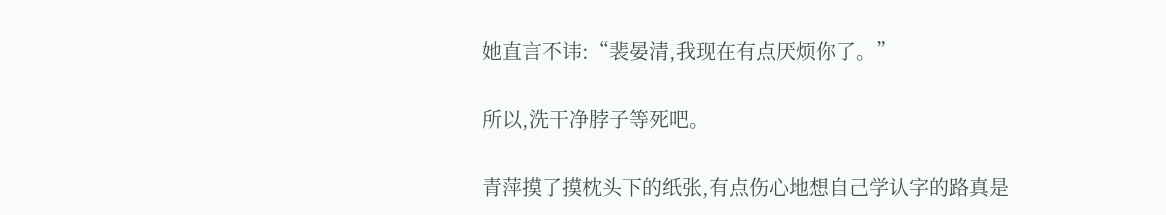她直言不讳:“裴晏清,我现在有点厌烦你了。”

所以,洗干净脖子等死吧。

青萍摸了摸枕头下的纸张,有点伤心地想自己学认字的路真是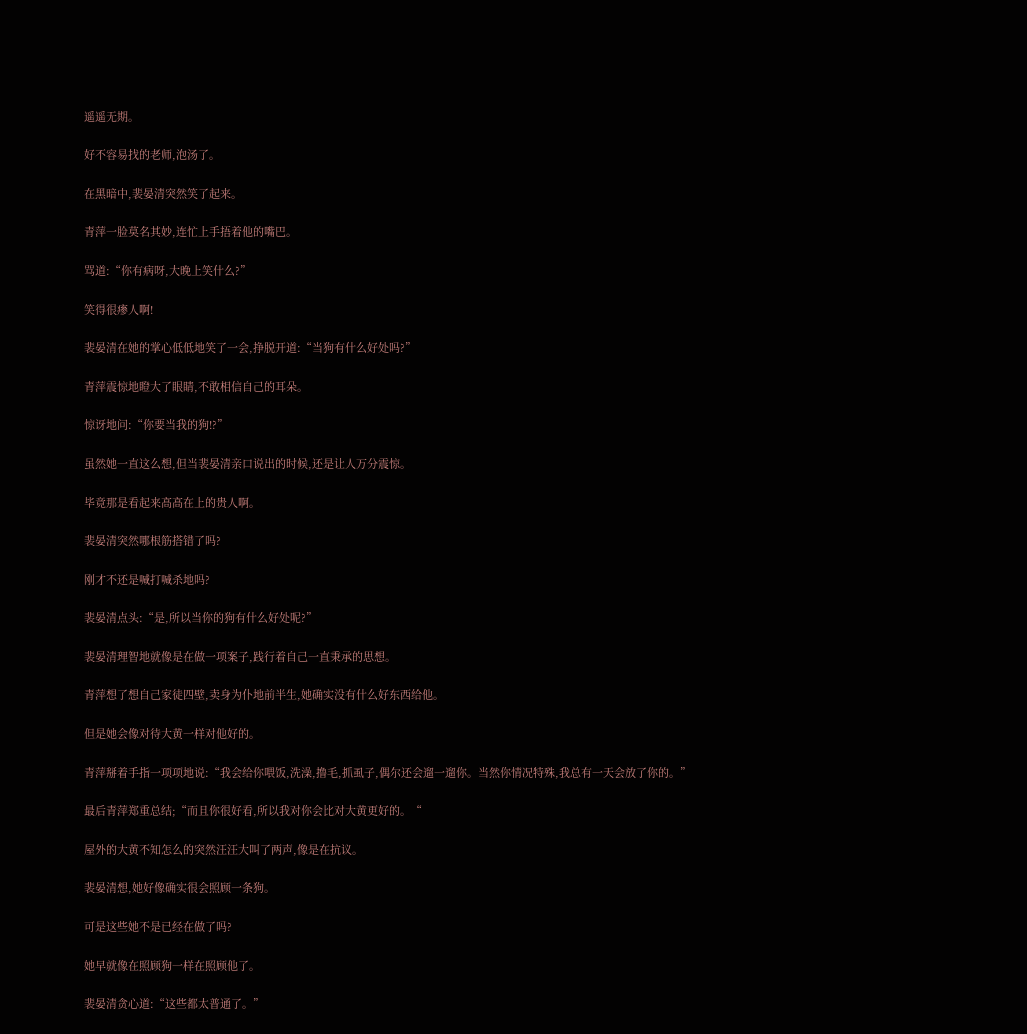遥遥无期。

好不容易找的老师,泡汤了。

在黑暗中,裴晏清突然笑了起来。

青萍一脸莫名其妙,连忙上手捂着他的嘴巴。

骂道:“你有病呀,大晚上笑什么?”

笑得很瘆人啊!

裴晏清在她的掌心低低地笑了一会,挣脱开道:“当狗有什么好处吗?”

青萍震惊地瞪大了眼睛,不敢相信自己的耳朵。

惊讶地问:“你要当我的狗!?”

虽然她一直这么想,但当裴晏清亲口说出的时候,还是让人万分震惊。

毕竟那是看起来高高在上的贵人啊。

裴晏清突然哪根筋搭错了吗?

刚才不还是喊打喊杀地吗?

裴晏清点头:“是,所以当你的狗有什么好处呢?”

裴晏清理智地就像是在做一项案子,践行着自己一直秉承的思想。

青萍想了想自己家徒四壁,卖身为仆地前半生,她确实没有什么好东西给他。

但是她会像对待大黄一样对他好的。

青萍掰着手指一项项地说:“我会给你喂饭,洗澡,撸毛,抓虱子,偶尔还会遛一遛你。当然你情况特殊,我总有一天会放了你的。”

最后青萍郑重总结;“而且你很好看,所以我对你会比对大黄更好的。“

屋外的大黄不知怎么的突然汪汪大叫了两声,像是在抗议。

裴晏清想,她好像确实很会照顾一条狗。

可是这些她不是已经在做了吗?

她早就像在照顾狗一样在照顾他了。

裴晏清贪心道:“这些都太普通了。”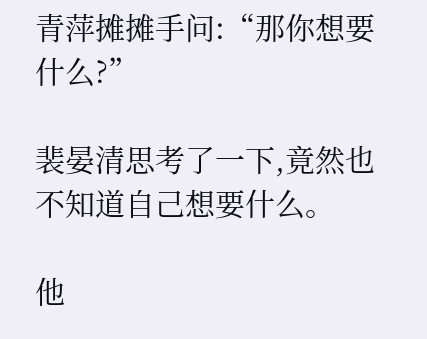青萍摊摊手问:“那你想要什么?”

裴晏清思考了一下,竟然也不知道自己想要什么。

他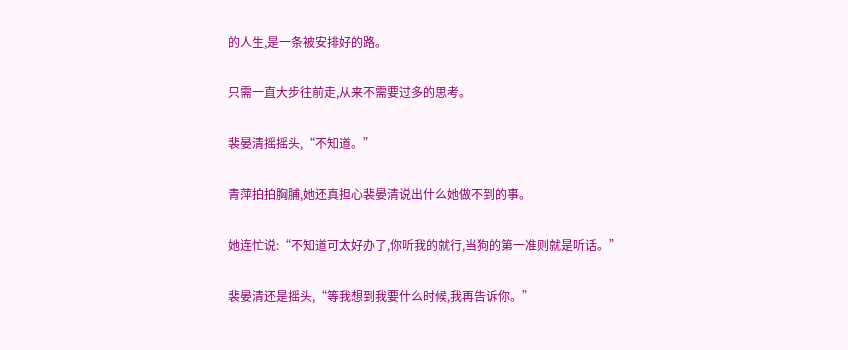的人生,是一条被安排好的路。

只需一直大步往前走,从来不需要过多的思考。

裴晏清摇摇头,“不知道。”

青萍拍拍胸脯,她还真担心裴晏清说出什么她做不到的事。

她连忙说:“不知道可太好办了,你听我的就行,当狗的第一准则就是听话。”

裴晏清还是摇头,“等我想到我要什么时候,我再告诉你。”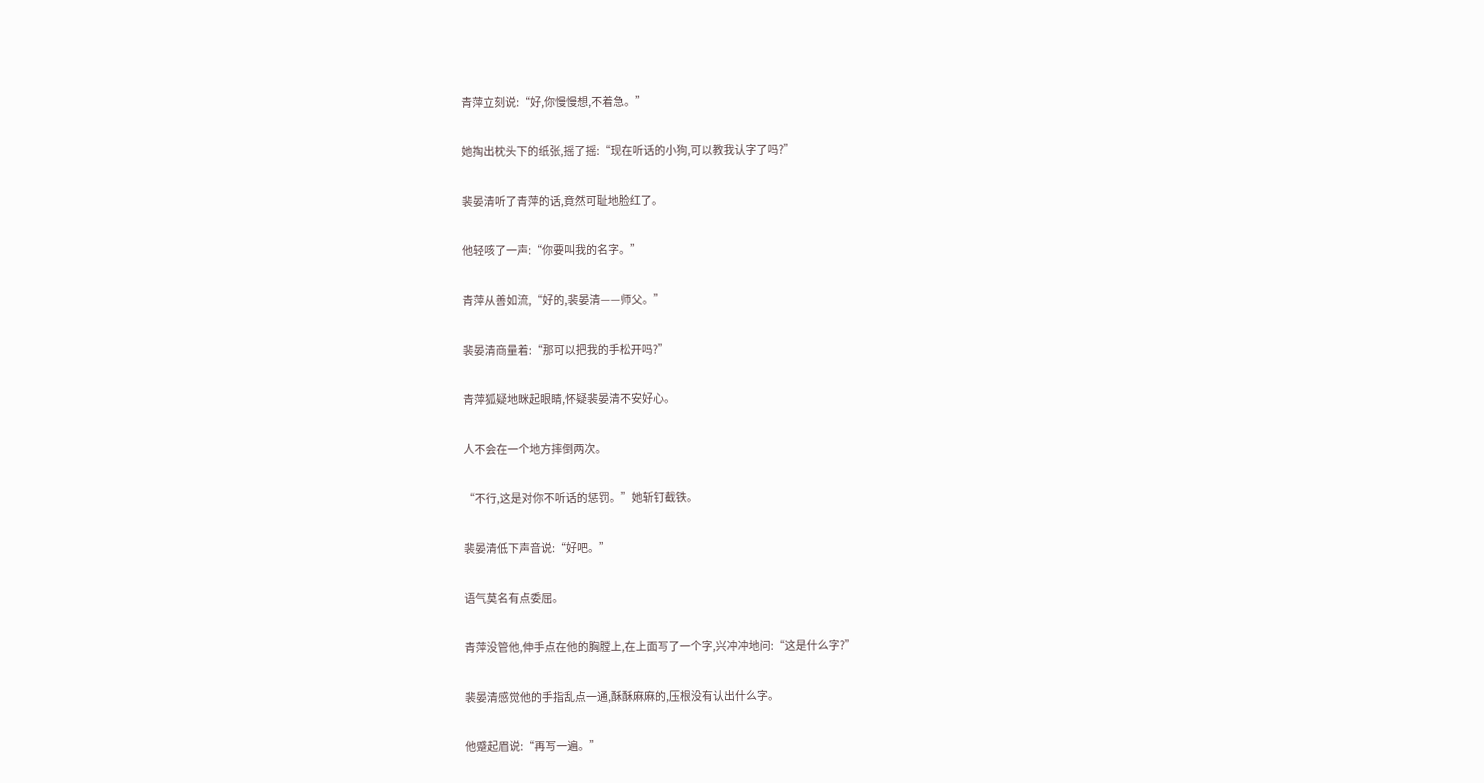青萍立刻说:“好,你慢慢想,不着急。”

她掏出枕头下的纸张,摇了摇:“现在听话的小狗,可以教我认字了吗?”

裴晏清听了青萍的话,竟然可耻地脸红了。

他轻咳了一声:“你要叫我的名字。”

青萍从善如流,“好的,裴晏清——师父。”

裴晏清商量着:“那可以把我的手松开吗?”

青萍狐疑地眯起眼睛,怀疑裴晏清不安好心。

人不会在一个地方摔倒两次。

“不行,这是对你不听话的惩罚。”她斩钉截铁。

裴晏清低下声音说:“好吧。”

语气莫名有点委屈。

青萍没管他,伸手点在他的胸膛上,在上面写了一个字,兴冲冲地问:“这是什么字?”

裴晏清感觉他的手指乱点一通,酥酥麻麻的,压根没有认出什么字。

他蹙起眉说:“再写一遍。”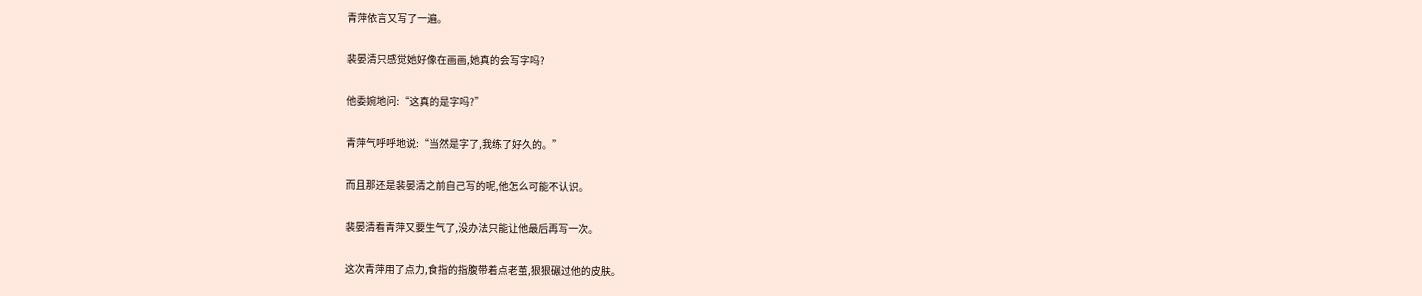青萍依言又写了一遍。

裴晏清只感觉她好像在画画,她真的会写字吗?

他委婉地问:“这真的是字吗?”

青萍气呼呼地说:“当然是字了,我练了好久的。”

而且那还是裴晏清之前自己写的呢,他怎么可能不认识。

裴晏清看青萍又要生气了,没办法只能让他最后再写一次。

这次青萍用了点力,食指的指腹带着点老茧,狠狠碾过他的皮肤。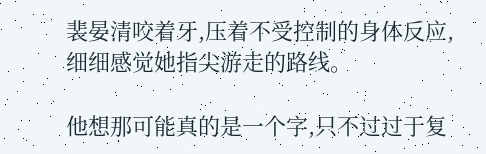裴晏清咬着牙,压着不受控制的身体反应,细细感觉她指尖游走的路线。

他想那可能真的是一个字,只不过过于复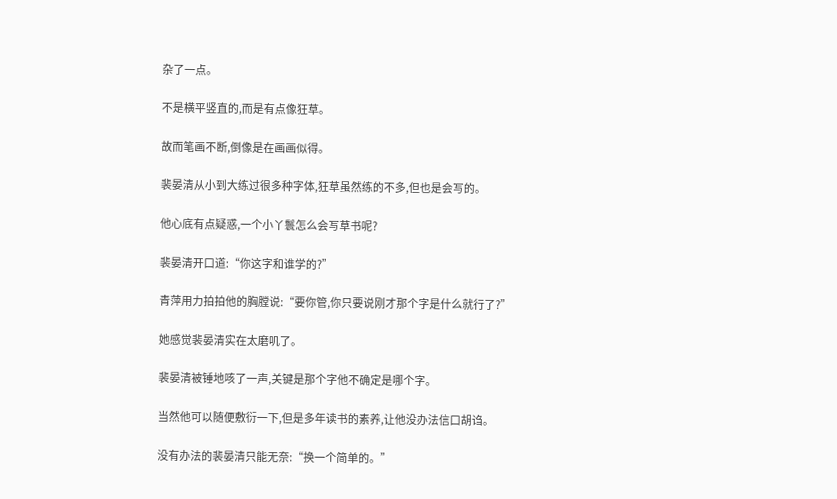杂了一点。

不是横平竖直的,而是有点像狂草。

故而笔画不断,倒像是在画画似得。

裴晏清从小到大练过很多种字体,狂草虽然练的不多,但也是会写的。

他心底有点疑惑,一个小丫鬟怎么会写草书呢?

裴晏清开口道:“你这字和谁学的?”

青萍用力拍拍他的胸膛说:“要你管,你只要说刚才那个字是什么就行了?”

她感觉裴晏清实在太磨叽了。

裴晏清被锤地咳了一声,关键是那个字他不确定是哪个字。

当然他可以随便敷衍一下,但是多年读书的素养,让他没办法信口胡诌。

没有办法的裴晏清只能无奈:“换一个简单的。”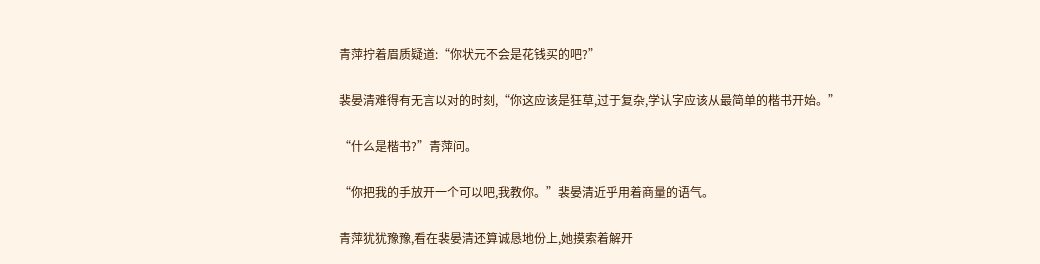青萍拧着眉质疑道:“你状元不会是花钱买的吧?”

裴晏清难得有无言以对的时刻,“你这应该是狂草,过于复杂,学认字应该从最简单的楷书开始。”

“什么是楷书?”青萍问。

“你把我的手放开一个可以吧,我教你。”裴晏清近乎用着商量的语气。

青萍犹犹豫豫,看在裴晏清还算诚恳地份上,她摸索着解开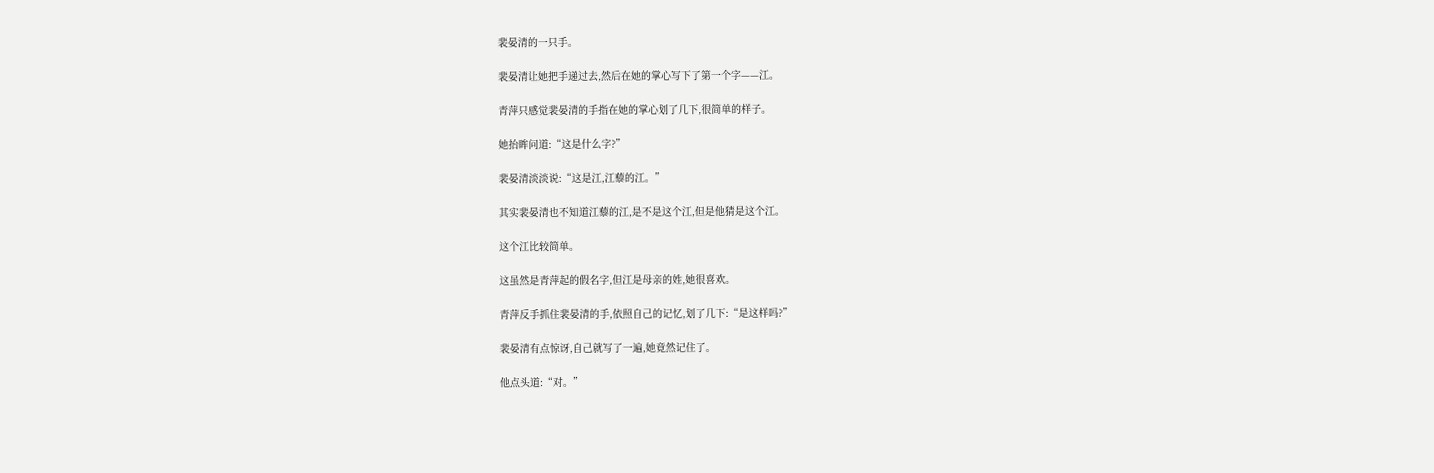裴晏清的一只手。

裴晏清让她把手递过去,然后在她的掌心写下了第一个字——江。

青萍只感觉裴晏清的手指在她的掌心划了几下,很简单的样子。

她抬眸问道:“这是什么字?”

裴晏清淡淡说:“这是江,江藜的江。”

其实裴晏清也不知道江藜的江,是不是这个江,但是他猜是这个江。

这个江比较简单。

这虽然是青萍起的假名字,但江是母亲的姓,她很喜欢。

青萍反手抓住裴晏清的手,依照自己的记忆,划了几下:“是这样吗?”

裴晏清有点惊讶,自己就写了一遍,她竟然记住了。

他点头道:“对。”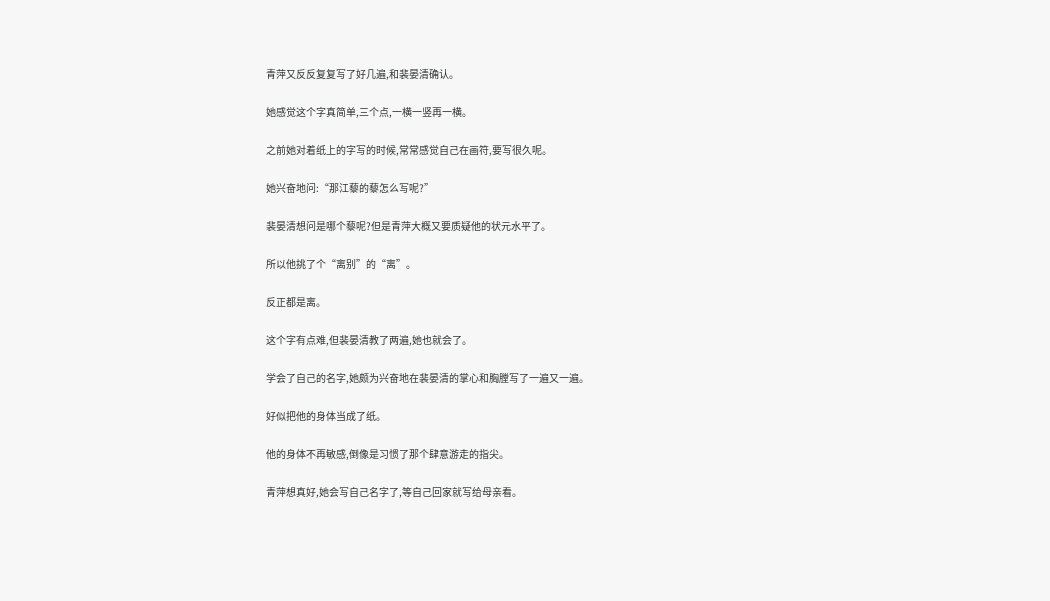青萍又反反复复写了好几遍,和裴晏清确认。

她感觉这个字真简单,三个点,一横一竖再一横。

之前她对着纸上的字写的时候,常常感觉自己在画符,要写很久呢。

她兴奋地问:“那江藜的藜怎么写呢?”

裴晏清想问是哪个藜呢?但是青萍大概又要质疑他的状元水平了。

所以他挑了个“离别”的“离”。

反正都是离。

这个字有点难,但裴晏清教了两遍,她也就会了。

学会了自己的名字,她颇为兴奋地在裴晏清的掌心和胸膛写了一遍又一遍。

好似把他的身体当成了纸。

他的身体不再敏感,倒像是习惯了那个肆意游走的指尖。

青萍想真好,她会写自己名字了,等自己回家就写给母亲看。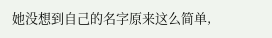她没想到自己的名字原来这么简单,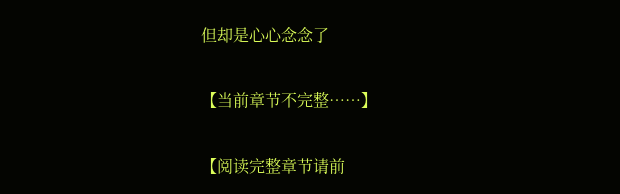但却是心心念念了

【当前章节不完整……】

【阅读完整章节请前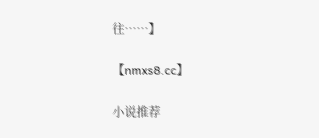往……】

【nmxs8.cc】

小说推荐